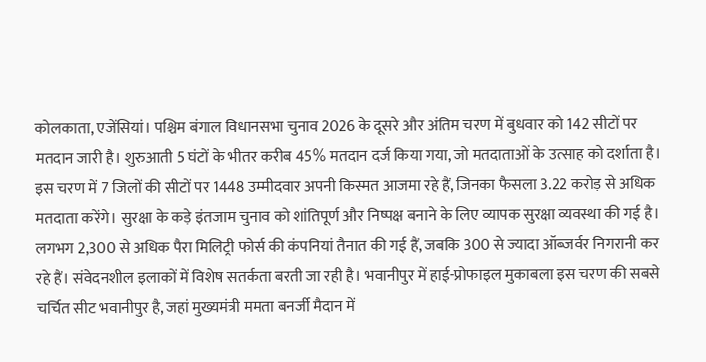कोलकाता, एजेंसियां। पश्चिम बंगाल विधानसभा चुनाव 2026 के दूसरे और अंतिम चरण में बुधवार को 142 सीटों पर मतदान जारी है। शुरुआती 5 घंटों के भीतर करीब 45% मतदान दर्ज किया गया, जो मतदाताओं के उत्साह को दर्शाता है। इस चरण में 7 जिलों की सीटों पर 1448 उम्मीदवार अपनी किस्मत आजमा रहे हैं, जिनका फैसला 3.22 करोड़ से अधिक मतदाता करेंगे। सुरक्षा के कड़े इंतजाम चुनाव को शांतिपूर्ण और निष्पक्ष बनाने के लिए व्यापक सुरक्षा व्यवस्था की गई है। लगभग 2,300 से अधिक पैरा मिलिट्री फोर्स की कंपनियां तैनात की गई हैं, जबकि 300 से ज्यादा ऑब्जर्वर निगरानी कर रहे हैं। संवेदनशील इलाकों में विशेष सतर्कता बरती जा रही है। भवानीपुर में हाई-प्रोफाइल मुकाबला इस चरण की सबसे चर्चित सीट भवानीपुर है, जहां मुख्यमंत्री ममता बनर्जी मैदान में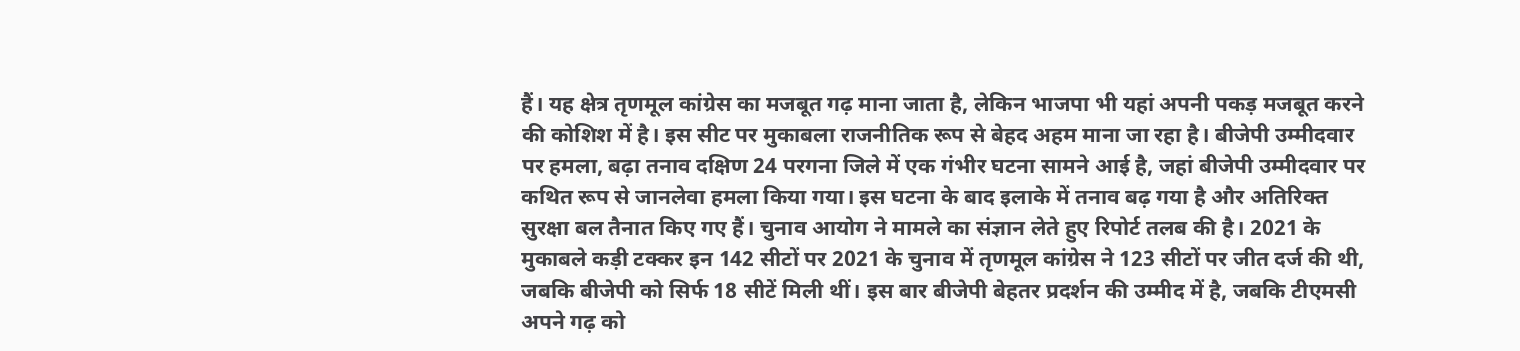हैं। यह क्षेत्र तृणमूल कांग्रेस का मजबूत गढ़ माना जाता है, लेकिन भाजपा भी यहां अपनी पकड़ मजबूत करने की कोशिश में है। इस सीट पर मुकाबला राजनीतिक रूप से बेहद अहम माना जा रहा है। बीजेपी उम्मीदवार पर हमला, बढ़ा तनाव दक्षिण 24 परगना जिले में एक गंभीर घटना सामने आई है, जहां बीजेपी उम्मीदवार पर कथित रूप से जानलेवा हमला किया गया। इस घटना के बाद इलाके में तनाव बढ़ गया है और अतिरिक्त सुरक्षा बल तैनात किए गए हैं। चुनाव आयोग ने मामले का संज्ञान लेते हुए रिपोर्ट तलब की है। 2021 के मुकाबले कड़ी टक्कर इन 142 सीटों पर 2021 के चुनाव में तृणमूल कांग्रेस ने 123 सीटों पर जीत दर्ज की थी, जबकि बीजेपी को सिर्फ 18 सीटें मिली थीं। इस बार बीजेपी बेहतर प्रदर्शन की उम्मीद में है, जबकि टीएमसी अपने गढ़ को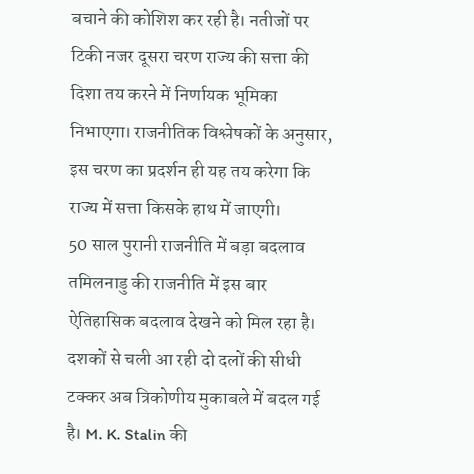बचाने की कोशिश कर रही है। नतीजों पर टिकी नजर दूसरा चरण राज्य की सत्ता की दिशा तय करने में निर्णायक भूमिका निभाएगा। राजनीतिक विश्लेषकों के अनुसार, इस चरण का प्रदर्शन ही यह तय करेगा कि राज्य में सत्ता किसके हाथ में जाएगी।
50 साल पुरानी राजनीति में बड़ा बदलाव तमिलनाडु की राजनीति में इस बार ऐतिहासिक बदलाव देखने को मिल रहा है। दशकों से चली आ रही दो दलों की सीधी टक्कर अब त्रिकोणीय मुकाबले में बदल गई है। M. K. Stalin की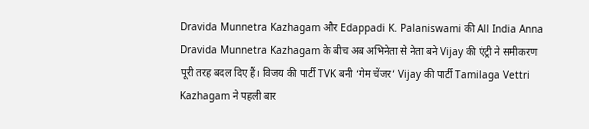Dravida Munnetra Kazhagam और Edappadi K. Palaniswami की All India Anna Dravida Munnetra Kazhagam के बीच अब अभिनेता से नेता बने Vijay की एंट्री ने समीकरण पूरी तरह बदल दिए हैं। विजय की पार्टी TVK बनी ‘गेम चेंजर’ Vijay की पार्टी Tamilaga Vettri Kazhagam ने पहली बार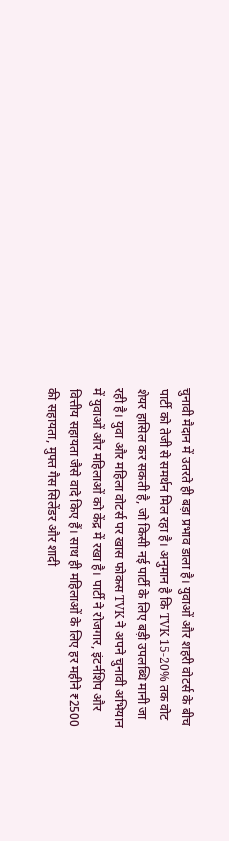चुनावी मैदान में उतरते ही बड़ा प्रभाव डाला है। युवाओं और शहरी वोटर्स के बीच पार्टी को तेजी से समर्थन मिल रहा है। अनुमान है कि TVK 15-20% तक वोट शेयर हासिल कर सकती है, जो किसी नई पार्टी के लिए बड़ी उपलब्धि मानी जा रही है। युवा और महिला वोटर्स पर खास फोकस TVK ने अपने चुनावी अभियान में युवाओं और महिलाओं को केंद्र में रखा है। पार्टी ने रोजगार, इंटर्नशिप और वित्तीय सहायता जैसे वादे किए हैं। साथ ही महिलाओं के लिए हर महीने ₹2500 की सहायता, मुफ्त गैस सिलेंडर और शादी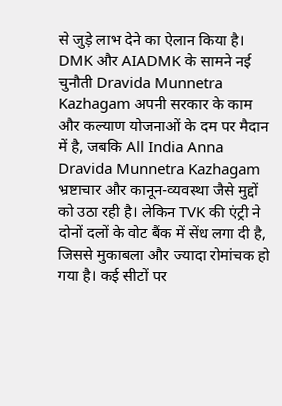से जुड़े लाभ देने का ऐलान किया है। DMK और AIADMK के सामने नई चुनौती Dravida Munnetra Kazhagam अपनी सरकार के काम और कल्याण योजनाओं के दम पर मैदान में है, जबकि All India Anna Dravida Munnetra Kazhagam भ्रष्टाचार और कानून-व्यवस्था जैसे मुद्दों को उठा रही है। लेकिन TVK की एंट्री ने दोनों दलों के वोट बैंक में सेंध लगा दी है, जिससे मुकाबला और ज्यादा रोमांचक हो गया है। कई सीटों पर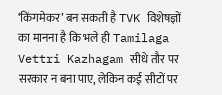‘किंगमेकर’ बन सकती है TVK विशेषज्ञों का मानना है कि भले ही Tamilaga Vettri Kazhagam सीधे तौर पर सरकार न बना पाए, लेकिन कई सीटों पर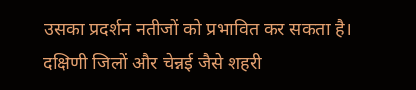उसका प्रदर्शन नतीजों को प्रभावित कर सकता है। दक्षिणी जिलों और चेन्नई जैसे शहरी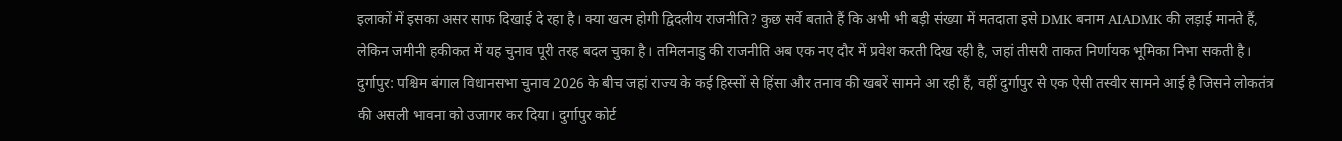इलाकों में इसका असर साफ दिखाई दे रहा है। क्या खत्म होगी द्विदलीय राजनीति? कुछ सर्वे बताते हैं कि अभी भी बड़ी संख्या में मतदाता इसे DMK बनाम AIADMK की लड़ाई मानते हैं, लेकिन जमीनी हकीकत में यह चुनाव पूरी तरह बदल चुका है। तमिलनाडु की राजनीति अब एक नए दौर में प्रवेश करती दिख रही है, जहां तीसरी ताकत निर्णायक भूमिका निभा सकती है।
दुर्गापुर: पश्चिम बंगाल विधानसभा चुनाव 2026 के बीच जहां राज्य के कई हिस्सों से हिंसा और तनाव की खबरें सामने आ रही हैं, वहीं दुर्गापुर से एक ऐसी तस्वीर सामने आई है जिसने लोकतंत्र की असली भावना को उजागर कर दिया। दुर्गापुर कोर्ट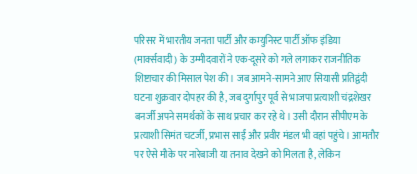परिसर में भारतीय जनता पार्टी और कम्युनिस्ट पार्टी ऑफ इंडिया (मार्क्सवादी) के उम्मीदवारों ने एक-दूसरे को गले लगाकर राजनीतिक शिष्टाचार की मिसाल पेश की। जब आमने-सामने आए सियासी प्रतिद्वंदी घटना शुक्रवार दोपहर की है, जब दुर्गापुर पूर्व से भाजपा प्रत्याशी चंद्रशेखर बनर्जी अपने समर्थकों के साथ प्रचार कर रहे थे। उसी दौरान सीपीएम के प्रत्याशी सिमंत चटर्जी, प्रभास साईं और प्रवीर मंडल भी वहां पहुंचे। आमतौर पर ऐसे मौके पर नारेबाजी या तनाव देखने को मिलता है, लेकिन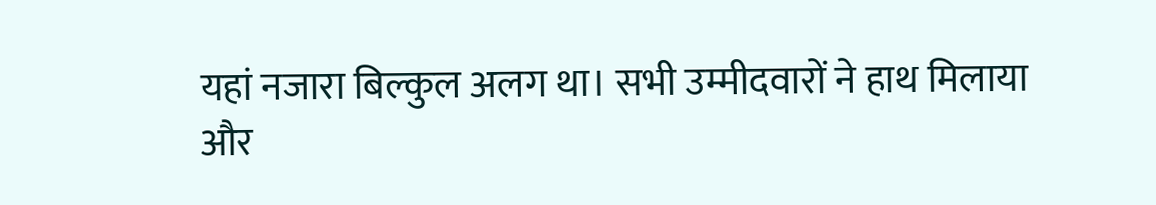यहां नजारा बिल्कुल अलग था। सभी उम्मीदवारों ने हाथ मिलाया और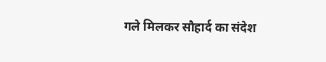गले मिलकर सौहार्द का संदेश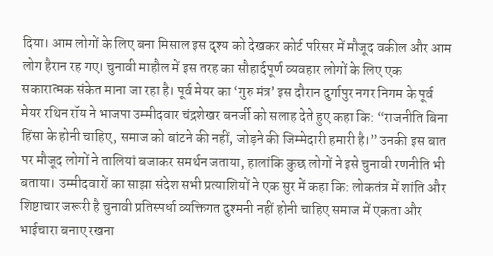दिया। आम लोगों के लिए बना मिसाल इस दृश्य को देखकर कोर्ट परिसर में मौजूद वकील और आम लोग हैरान रह गए। चुनावी माहौल में इस तरह का सौहार्दपूर्ण व्यवहार लोगों के लिए एक सकारात्मक संकेत माना जा रहा है। पूर्व मेयर का ‘गुरु मंत्र’ इस दौरान दुर्गापुर नगर निगम के पूर्व मेयर रथिन रॉय ने भाजपा उम्मीदवार चंद्रशेखर बनर्जी को सलाह देते हुए कहा कि: “राजनीति बिना हिंसा के होनी चाहिए, समाज को बांटने की नहीं, जोड़ने की जिम्मेदारी हमारी है।” उनकी इस बात पर मौजूद लोगों ने तालियां बजाकर समर्थन जताया, हालांकि कुछ लोगों ने इसे चुनावी रणनीति भी बताया। उम्मीदवारों का साझा संदेश सभी प्रत्याशियों ने एक सुर में कहा कि: लोकतंत्र में शांति और शिष्टाचार जरूरी है चुनावी प्रतिस्पर्धा व्यक्तिगत दुश्मनी नहीं होनी चाहिए समाज में एकता और भाईचारा बनाए रखना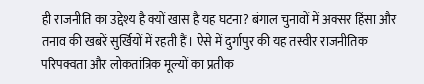ही राजनीति का उद्देश्य है क्यों खास है यह घटना? बंगाल चुनावों में अक्सर हिंसा और तनाव की खबरें सुर्खियों में रहती हैं। ऐसे में दुर्गापुर की यह तस्वीर राजनीतिक परिपक्वता और लोकतांत्रिक मूल्यों का प्रतीक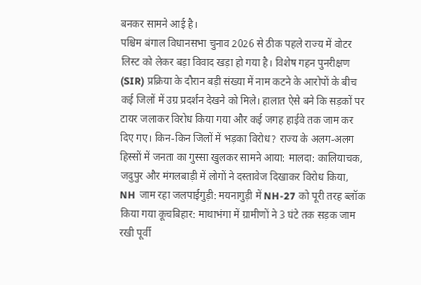बनकर सामने आई है।
पश्चिम बंगाल विधानसभा चुनाव 2026 से ठीक पहले राज्य में वोटर लिस्ट को लेकर बड़ा विवाद खड़ा हो गया है। विशेष गहन पुनरीक्षण (SIR) प्रक्रिया के दौरान बड़ी संख्या में नाम कटने के आरोपों के बीच कई जिलों में उग्र प्रदर्शन देखने को मिले। हालात ऐसे बने कि सड़कों पर टायर जलाकर विरोध किया गया और कई जगह हाईवे तक जाम कर दिए गए। किन-किन जिलों में भड़का विरोध? राज्य के अलग-अलग हिस्सों में जनता का गुस्सा खुलकर सामने आया: मालदा: कालियाचक, जदुपुर और मंगलबाड़ी में लोगों ने दस्तावेज दिखाकर विरोध किया, NH जाम रहा जलपाईगुड़ी: मयनागुड़ी में NH-27 को पूरी तरह ब्लॉक किया गया कूचबिहार: माथाभंगा में ग्रामीणों ने 3 घंटे तक सड़क जाम रखी पूर्वी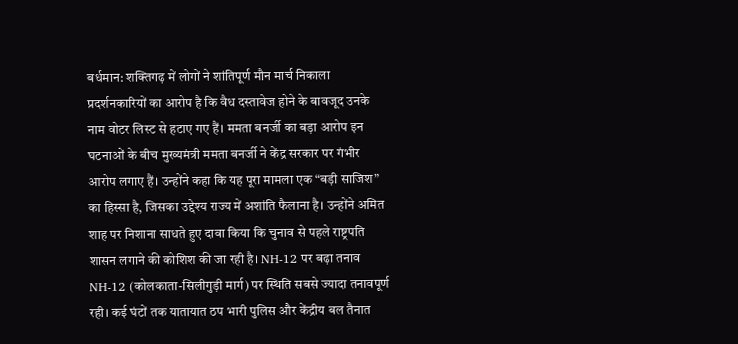बर्धमान: शक्तिगढ़ में लोगों ने शांतिपूर्ण मौन मार्च निकाला प्रदर्शनकारियों का आरोप है कि वैध दस्तावेज होने के बावजूद उनके नाम वोटर लिस्ट से हटाए गए हैं। ममता बनर्जी का बड़ा आरोप इन घटनाओं के बीच मुख्यमंत्री ममता बनर्जी ने केंद्र सरकार पर गंभीर आरोप लगाए हैं। उन्होंने कहा कि यह पूरा मामला एक “बड़ी साजिश” का हिस्सा है, जिसका उद्देश्य राज्य में अशांति फैलाना है। उन्होंने अमित शाह पर निशाना साधते हुए दावा किया कि चुनाव से पहले राष्ट्रपति शासन लगाने की कोशिश की जा रही है। NH-12 पर बढ़ा तनाव NH-12 (कोलकाता-सिलीगुड़ी मार्ग) पर स्थिति सबसे ज्यादा तनावपूर्ण रही। कई घंटों तक यातायात ठप भारी पुलिस और केंद्रीय बल तैनात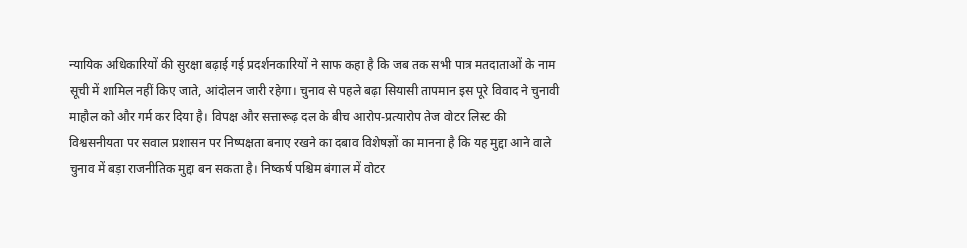न्यायिक अधिकारियों की सुरक्षा बढ़ाई गई प्रदर्शनकारियों ने साफ कहा है कि जब तक सभी पात्र मतदाताओं के नाम सूची में शामिल नहीं किए जाते, आंदोलन जारी रहेगा। चुनाव से पहले बढ़ा सियासी तापमान इस पूरे विवाद ने चुनावी माहौल को और गर्म कर दिया है। विपक्ष और सत्तारूढ़ दल के बीच आरोप-प्रत्यारोप तेज वोटर लिस्ट की विश्वसनीयता पर सवाल प्रशासन पर निष्पक्षता बनाए रखने का दबाव विशेषज्ञों का मानना है कि यह मुद्दा आने वाले चुनाव में बड़ा राजनीतिक मुद्दा बन सकता है। निष्कर्ष पश्चिम बंगाल में वोटर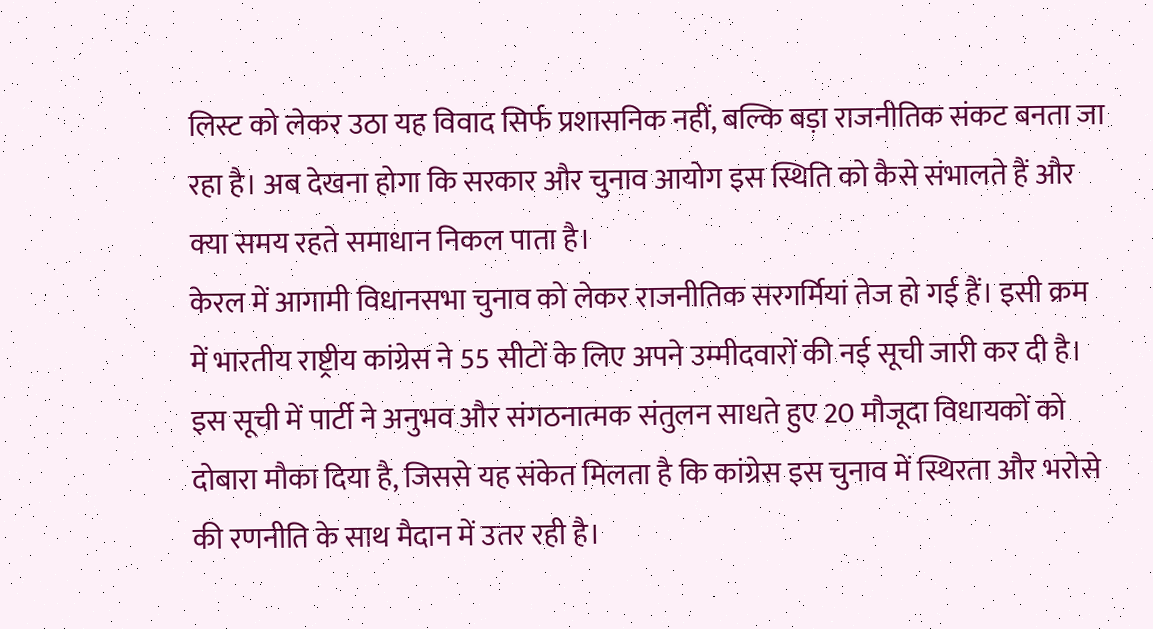लिस्ट को लेकर उठा यह विवाद सिर्फ प्रशासनिक नहीं, बल्कि बड़ा राजनीतिक संकट बनता जा रहा है। अब देखना होगा कि सरकार और चुनाव आयोग इस स्थिति को कैसे संभालते हैं और क्या समय रहते समाधान निकल पाता है।
केरल में आगामी विधानसभा चुनाव को लेकर राजनीतिक सरगर्मियां तेज हो गई हैं। इसी क्रम में भारतीय राष्ट्रीय कांग्रेस ने 55 सीटों के लिए अपने उम्मीदवारों की नई सूची जारी कर दी है। इस सूची में पार्टी ने अनुभव और संगठनात्मक संतुलन साधते हुए 20 मौजूदा विधायकों को दोबारा मौका दिया है, जिससे यह संकेत मिलता है कि कांग्रेस इस चुनाव में स्थिरता और भरोसे की रणनीति के साथ मैदान में उतर रही है।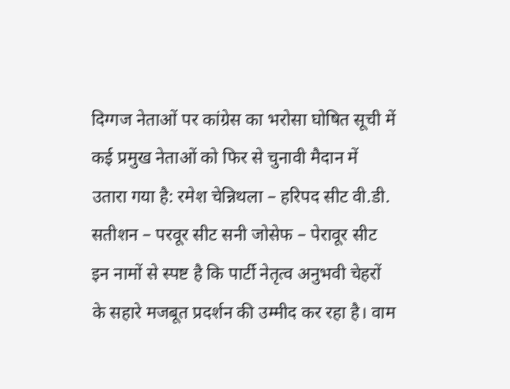दिग्गज नेताओं पर कांग्रेस का भरोसा घोषित सूची में कई प्रमुख नेताओं को फिर से चुनावी मैदान में उतारा गया है: रमेश चेन्निथला – हरिपद सीट वी.डी. सतीशन – परवूर सीट सनी जोसेफ – पेरावूर सीट इन नामों से स्पष्ट है कि पार्टी नेतृत्व अनुभवी चेहरों के सहारे मजबूत प्रदर्शन की उम्मीद कर रहा है। वाम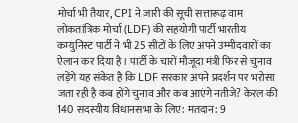मोर्चा भी तैयार, CPI ने जारी की सूची सत्तारूढ़ वाम लोकतांत्रिक मोर्चा (LDF) की सहयोगी पार्टी भारतीय कम्युनिस्ट पार्टी ने भी 25 सीटों के लिए अपने उम्मीदवारों का ऐलान कर दिया है। पार्टी के चारों मौजूदा मंत्री फिर से चुनाव लड़ेंगे यह संकेत है कि LDF सरकार अपने प्रदर्शन पर भरोसा जता रही है कब होंगे चुनाव और कब आएंगे नतीजे? केरल की 140 सदस्यीय विधानसभा के लिए: मतदान: 9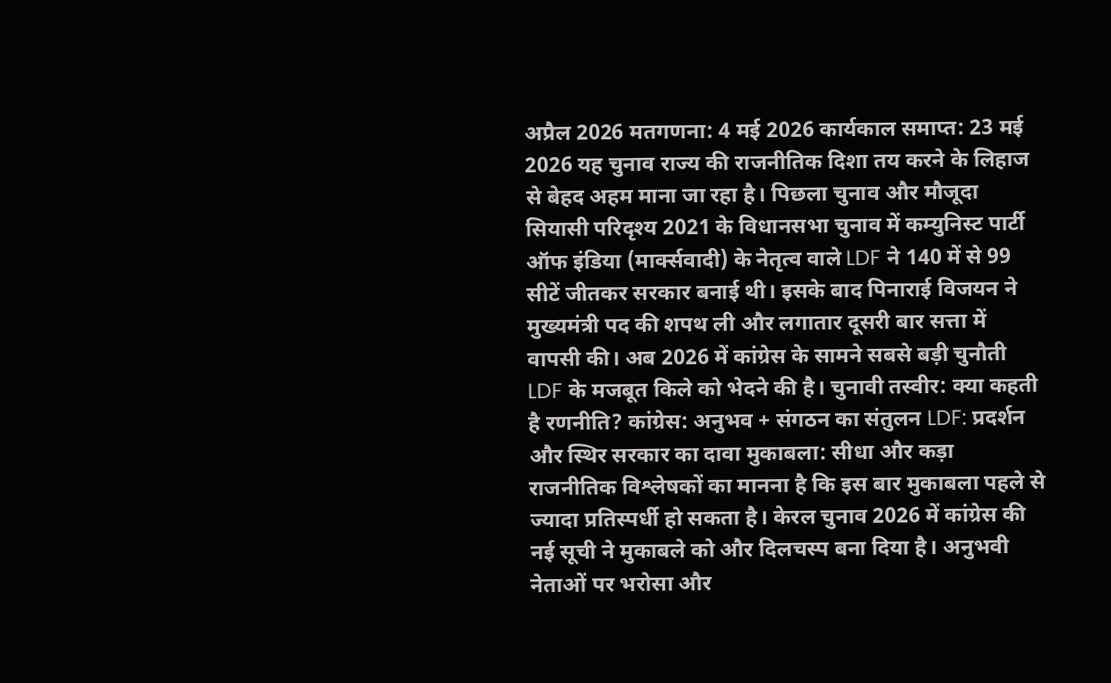अप्रैल 2026 मतगणना: 4 मई 2026 कार्यकाल समाप्त: 23 मई 2026 यह चुनाव राज्य की राजनीतिक दिशा तय करने के लिहाज से बेहद अहम माना जा रहा है। पिछला चुनाव और मौजूदा सियासी परिदृश्य 2021 के विधानसभा चुनाव में कम्युनिस्ट पार्टी ऑफ इंडिया (मार्क्सवादी) के नेतृत्व वाले LDF ने 140 में से 99 सीटें जीतकर सरकार बनाई थी। इसके बाद पिनाराई विजयन ने मुख्यमंत्री पद की शपथ ली और लगातार दूसरी बार सत्ता में वापसी की। अब 2026 में कांग्रेस के सामने सबसे बड़ी चुनौती LDF के मजबूत किले को भेदने की है। चुनावी तस्वीर: क्या कहती है रणनीति? कांग्रेस: अनुभव + संगठन का संतुलन LDF: प्रदर्शन और स्थिर सरकार का दावा मुकाबला: सीधा और कड़ा राजनीतिक विश्लेषकों का मानना है कि इस बार मुकाबला पहले से ज्यादा प्रतिस्पर्धी हो सकता है। केरल चुनाव 2026 में कांग्रेस की नई सूची ने मुकाबले को और दिलचस्प बना दिया है। अनुभवी नेताओं पर भरोसा और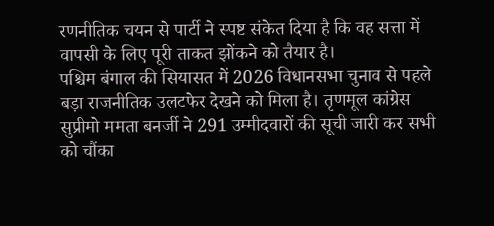रणनीतिक चयन से पार्टी ने स्पष्ट संकेत दिया है कि वह सत्ता में वापसी के लिए पूरी ताकत झोंकने को तैयार है।
पश्चिम बंगाल की सियासत में 2026 विधानसभा चुनाव से पहले बड़ा राजनीतिक उलटफेर देखने को मिला है। तृणमूल कांग्रेस सुप्रीमो ममता बनर्जी ने 291 उम्मीदवारों की सूची जारी कर सभी को चौंका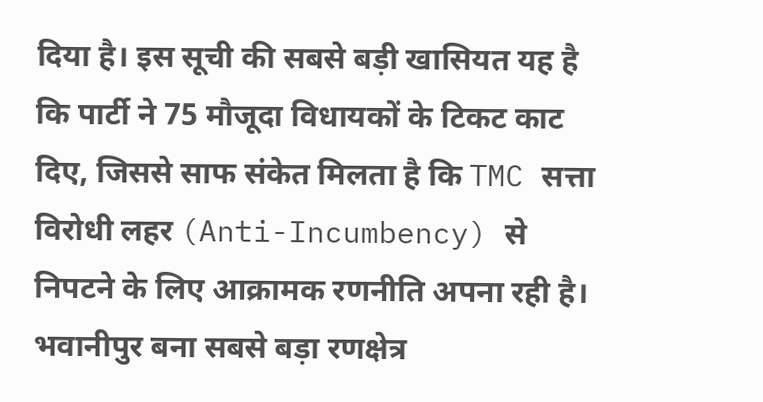दिया है। इस सूची की सबसे बड़ी खासियत यह है कि पार्टी ने 75 मौजूदा विधायकों के टिकट काट दिए, जिससे साफ संकेत मिलता है कि TMC सत्ता विरोधी लहर (Anti-Incumbency) से निपटने के लिए आक्रामक रणनीति अपना रही है। भवानीपुर बना सबसे बड़ा रणक्षेत्र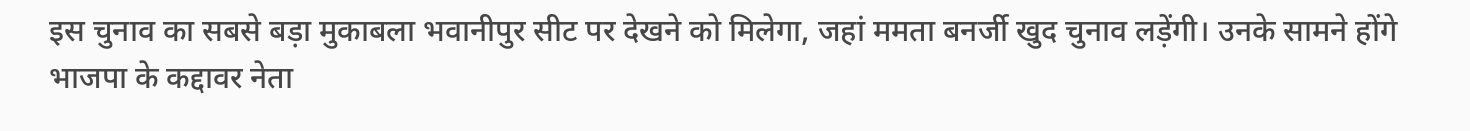इस चुनाव का सबसे बड़ा मुकाबला भवानीपुर सीट पर देखने को मिलेगा, जहां ममता बनर्जी खुद चुनाव लड़ेंगी। उनके सामने होंगे भाजपा के कद्दावर नेता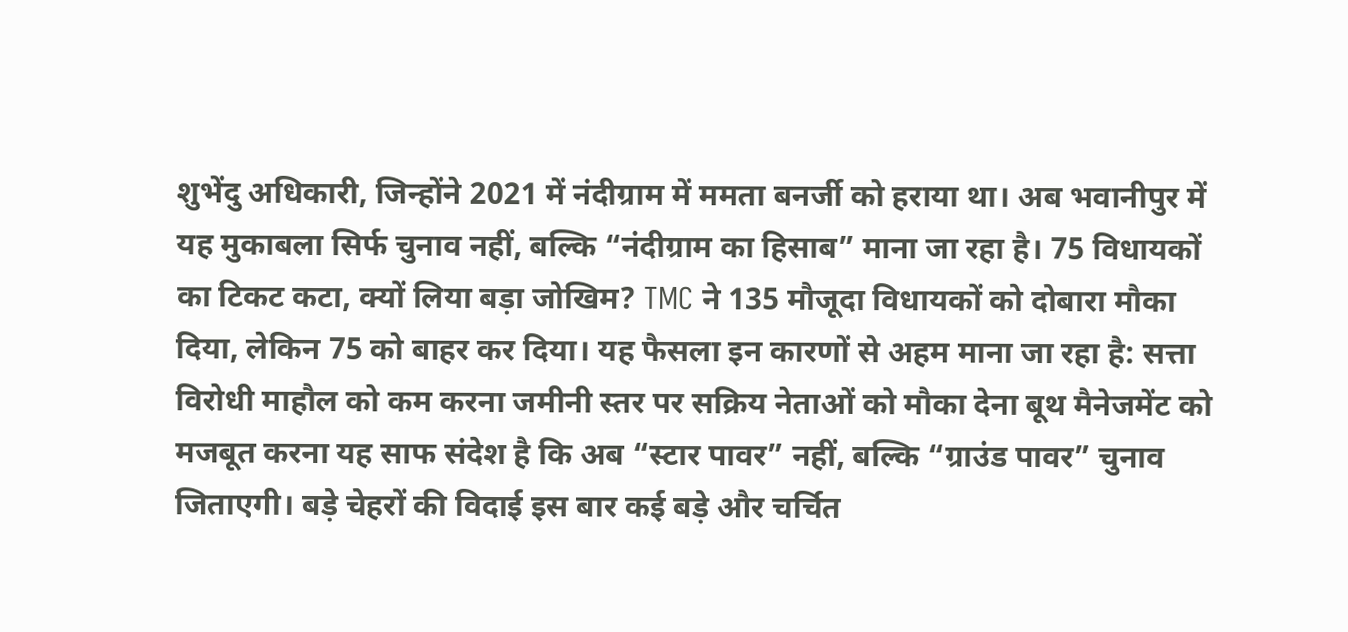शुभेंदु अधिकारी, जिन्होंने 2021 में नंदीग्राम में ममता बनर्जी को हराया था। अब भवानीपुर में यह मुकाबला सिर्फ चुनाव नहीं, बल्कि “नंदीग्राम का हिसाब” माना जा रहा है। 75 विधायकों का टिकट कटा, क्यों लिया बड़ा जोखिम? TMC ने 135 मौजूदा विधायकों को दोबारा मौका दिया, लेकिन 75 को बाहर कर दिया। यह फैसला इन कारणों से अहम माना जा रहा है: सत्ता विरोधी माहौल को कम करना जमीनी स्तर पर सक्रिय नेताओं को मौका देना बूथ मैनेजमेंट को मजबूत करना यह साफ संदेश है कि अब “स्टार पावर” नहीं, बल्कि “ग्राउंड पावर” चुनाव जिताएगी। बड़े चेहरों की विदाई इस बार कई बड़े और चर्चित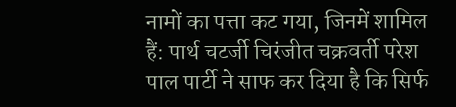नामों का पत्ता कट गया, जिनमें शामिल हैं: पार्थ चटर्जी चिरंजीत चक्रवर्ती परेश पाल पार्टी ने साफ कर दिया है कि सिर्फ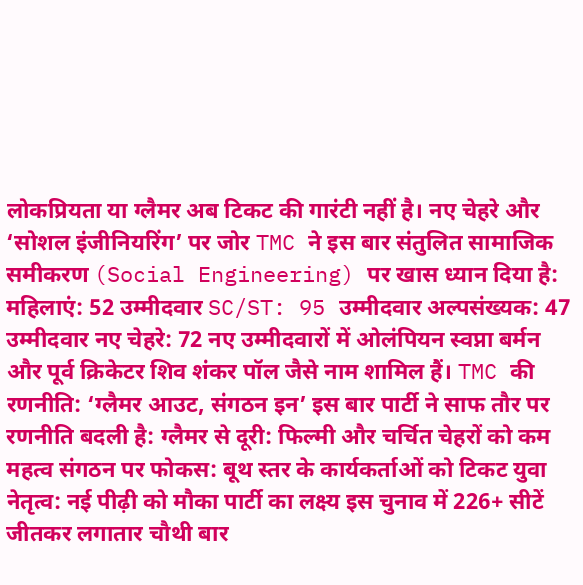लोकप्रियता या ग्लैमर अब टिकट की गारंटी नहीं है। नए चेहरे और ‘सोशल इंजीनियरिंग’ पर जोर TMC ने इस बार संतुलित सामाजिक समीकरण (Social Engineering) पर खास ध्यान दिया है: महिलाएं: 52 उम्मीदवार SC/ST: 95 उम्मीदवार अल्पसंख्यक: 47 उम्मीदवार नए चेहरे: 72 नए उम्मीदवारों में ओलंपियन स्वप्ना बर्मन और पूर्व क्रिकेटर शिव शंकर पॉल जैसे नाम शामिल हैं। TMC की रणनीति: ‘ग्लैमर आउट, संगठन इन’ इस बार पार्टी ने साफ तौर पर रणनीति बदली है: ग्लैमर से दूरी: फिल्मी और चर्चित चेहरों को कम महत्व संगठन पर फोकस: बूथ स्तर के कार्यकर्ताओं को टिकट युवा नेतृत्व: नई पीढ़ी को मौका पार्टी का लक्ष्य इस चुनाव में 226+ सीटें जीतकर लगातार चौथी बार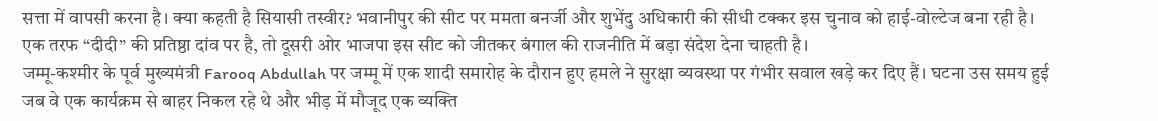सत्ता में वापसी करना है। क्या कहती है सियासी तस्वीर? भवानीपुर की सीट पर ममता बनर्जी और शुभेंदु अधिकारी की सीधी टक्कर इस चुनाव को हाई-वोल्टेज बना रही है। एक तरफ “दीदी” की प्रतिष्ठा दांव पर है, तो दूसरी ओर भाजपा इस सीट को जीतकर बंगाल की राजनीति में बड़ा संदेश देना चाहती है।
जम्मू-कश्मीर के पूर्व मुख्यमंत्री Farooq Abdullah पर जम्मू में एक शादी समारोह के दौरान हुए हमले ने सुरक्षा व्यवस्था पर गंभीर सवाल खड़े कर दिए हैं। घटना उस समय हुई जब वे एक कार्यक्रम से बाहर निकल रहे थे और भीड़ में मौजूद एक व्यक्ति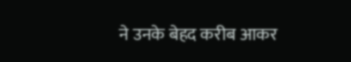ने उनके बेहद करीब आकर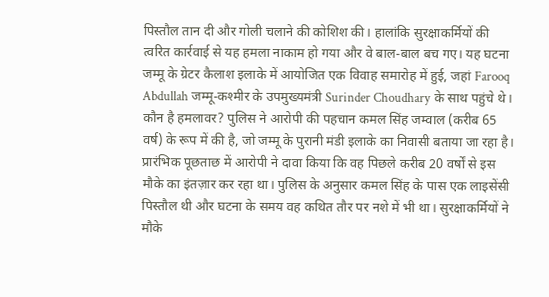पिस्तौल तान दी और गोली चलाने की कोशिश की। हालांकि सुरक्षाकर्मियों की त्वरित कार्रवाई से यह हमला नाकाम हो गया और वे बाल-बाल बच गए। यह घटना जम्मू के ग्रेटर कैलाश इलाके में आयोजित एक विवाह समारोह में हुई, जहां Farooq Abdullah जम्मू-कश्मीर के उपमुख्यमंत्री Surinder Choudhary के साथ पहुंचे थे। कौन है हमलावर? पुलिस ने आरोपी की पहचान कमल सिंह जम्वाल (करीब 65 वर्ष) के रूप में की है, जो जम्मू के पुरानी मंडी इलाके का निवासी बताया जा रहा है। प्रारंभिक पूछताछ में आरोपी ने दावा किया कि वह पिछले करीब 20 वर्षों से इस मौके का इंतज़ार कर रहा था। पुलिस के अनुसार कमल सिंह के पास एक लाइसेंसी पिस्तौल थी और घटना के समय वह कथित तौर पर नशे में भी था। सुरक्षाकर्मियों ने मौके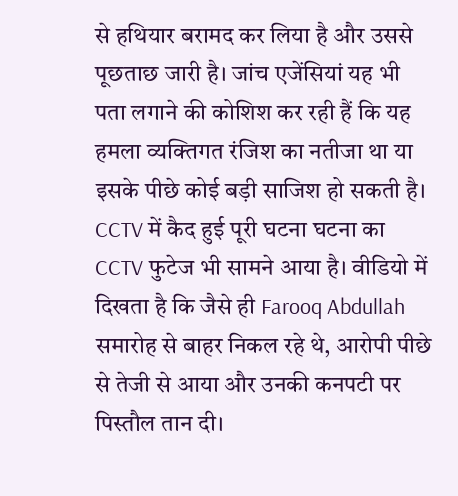से हथियार बरामद कर लिया है और उससे पूछताछ जारी है। जांच एजेंसियां यह भी पता लगाने की कोशिश कर रही हैं कि यह हमला व्यक्तिगत रंजिश का नतीजा था या इसके पीछे कोई बड़ी साजिश हो सकती है। CCTV में कैद हुई पूरी घटना घटना का CCTV फुटेज भी सामने आया है। वीडियो में दिखता है कि जैसे ही Farooq Abdullah समारोह से बाहर निकल रहे थे, आरोपी पीछे से तेजी से आया और उनकी कनपटी पर पिस्तौल तान दी।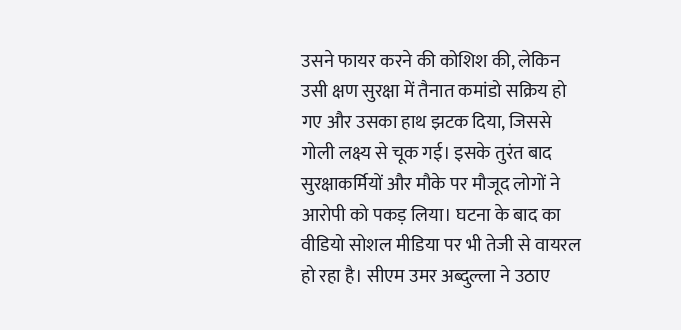उसने फायर करने की कोशिश की, लेकिन उसी क्षण सुरक्षा में तैनात कमांडो सक्रिय हो गए और उसका हाथ झटक दिया, जिससे गोली लक्ष्य से चूक गई। इसके तुरंत बाद सुरक्षाकर्मियों और मौके पर मौजूद लोगों ने आरोपी को पकड़ लिया। घटना के बाद का वीडियो सोशल मीडिया पर भी तेजी से वायरल हो रहा है। सीएम उमर अब्दुल्ला ने उठाए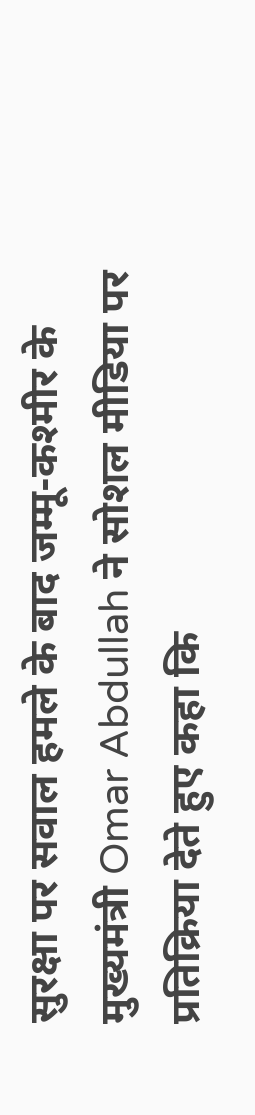सुरक्षा पर सवाल हमले के बाद जम्मू-कश्मीर के मुख्यमंत्री Omar Abdullah ने सोशल मीडिया पर प्रतिक्रिया देते हुए कहा कि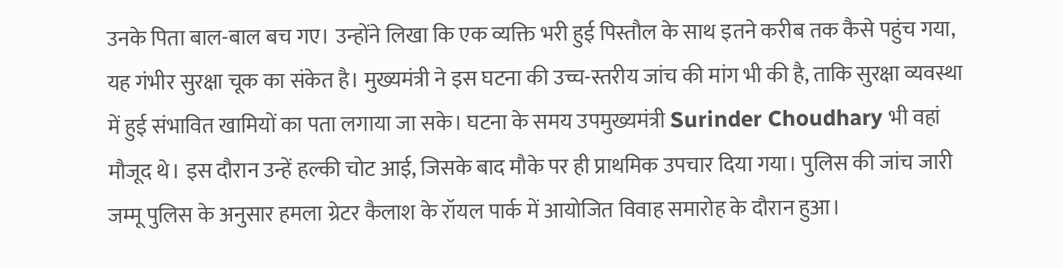उनके पिता बाल-बाल बच गए। उन्होंने लिखा कि एक व्यक्ति भरी हुई पिस्तौल के साथ इतने करीब तक कैसे पहुंच गया, यह गंभीर सुरक्षा चूक का संकेत है। मुख्यमंत्री ने इस घटना की उच्च-स्तरीय जांच की मांग भी की है, ताकि सुरक्षा व्यवस्था में हुई संभावित खामियों का पता लगाया जा सके। घटना के समय उपमुख्यमंत्री Surinder Choudhary भी वहां मौजूद थे। इस दौरान उन्हें हल्की चोट आई, जिसके बाद मौके पर ही प्राथमिक उपचार दिया गया। पुलिस की जांच जारी जम्मू पुलिस के अनुसार हमला ग्रेटर कैलाश के रॉयल पार्क में आयोजित विवाह समारोह के दौरान हुआ।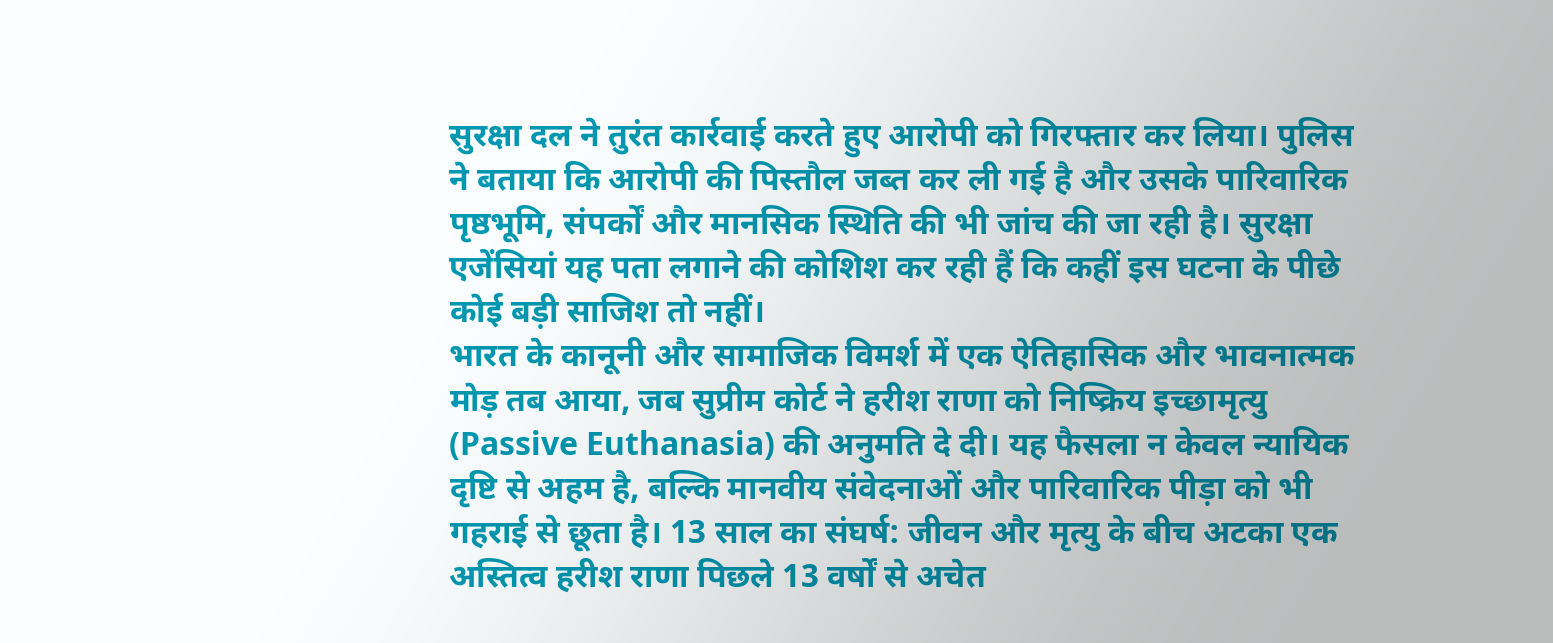सुरक्षा दल ने तुरंत कार्रवाई करते हुए आरोपी को गिरफ्तार कर लिया। पुलिस ने बताया कि आरोपी की पिस्तौल जब्त कर ली गई है और उसके पारिवारिक पृष्ठभूमि, संपर्कों और मानसिक स्थिति की भी जांच की जा रही है। सुरक्षा एजेंसियां यह पता लगाने की कोशिश कर रही हैं कि कहीं इस घटना के पीछे कोई बड़ी साजिश तो नहीं।
भारत के कानूनी और सामाजिक विमर्श में एक ऐतिहासिक और भावनात्मक मोड़ तब आया, जब सुप्रीम कोर्ट ने हरीश राणा को निष्क्रिय इच्छामृत्यु (Passive Euthanasia) की अनुमति दे दी। यह फैसला न केवल न्यायिक दृष्टि से अहम है, बल्कि मानवीय संवेदनाओं और पारिवारिक पीड़ा को भी गहराई से छूता है। 13 साल का संघर्ष: जीवन और मृत्यु के बीच अटका एक अस्तित्व हरीश राणा पिछले 13 वर्षों से अचेत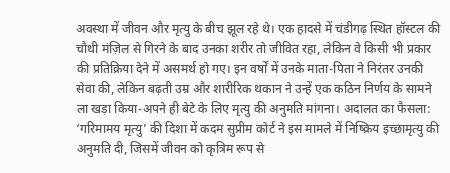अवस्था में जीवन और मृत्यु के बीच झूल रहे थे। एक हादसे में चंडीगढ़ स्थित हॉस्टल की चौथी मंज़िल से गिरने के बाद उनका शरीर तो जीवित रहा, लेकिन वे किसी भी प्रकार की प्रतिक्रिया देने में असमर्थ हो गए। इन वर्षों में उनके माता-पिता ने निरंतर उनकी सेवा की, लेकिन बढ़ती उम्र और शारीरिक थकान ने उन्हें एक कठिन निर्णय के सामने ला खड़ा किया-अपने ही बेटे के लिए मृत्यु की अनुमति मांगना। अदालत का फैसला: ‘गरिमामय मृत्यु’ की दिशा में कदम सुप्रीम कोर्ट ने इस मामले में निष्क्रिय इच्छामृत्यु की अनुमति दी, जिसमें जीवन को कृत्रिम रूप से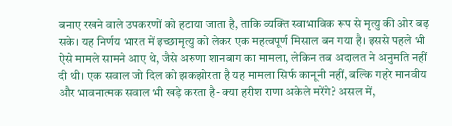बनाए रखने वाले उपकरणों को हटाया जाता है, ताकि व्यक्ति स्वाभाविक रूप से मृत्यु की ओर बढ़ सके। यह निर्णय भारत में इच्छामृत्यु को लेकर एक महत्वपूर्ण मिसाल बन गया है। इससे पहले भी ऐसे मामले सामने आए थे, जैसे अरुणा शानबाग का मामला, लेकिन तब अदालत ने अनुमति नहीं दी थी। एक सवाल जो दिल को झकझोरता है यह मामला सिर्फ कानूनी नहीं, बल्कि गहरे मानवीय और भावनात्मक सवाल भी खड़े करता है- क्या हरीश राणा अकेले मरेंगे? असल में,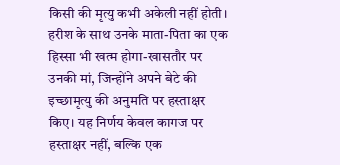किसी की मृत्यु कभी अकेली नहीं होती। हरीश के साथ उनके माता-पिता का एक हिस्सा भी खत्म होगा-खासतौर पर उनकी मां, जिन्होंने अपने बेटे की इच्छामृत्यु की अनुमति पर हस्ताक्षर किए। यह निर्णय केवल कागज पर हस्ताक्षर नहीं, बल्कि एक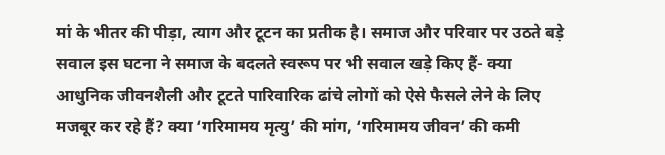मां के भीतर की पीड़ा, त्याग और टूटन का प्रतीक है। समाज और परिवार पर उठते बड़े सवाल इस घटना ने समाज के बदलते स्वरूप पर भी सवाल खड़े किए हैं- क्या आधुनिक जीवनशैली और टूटते पारिवारिक ढांचे लोगों को ऐसे फैसले लेने के लिए मजबूर कर रहे हैं? क्या ‘गरिमामय मृत्यु’ की मांग, ‘गरिमामय जीवन’ की कमी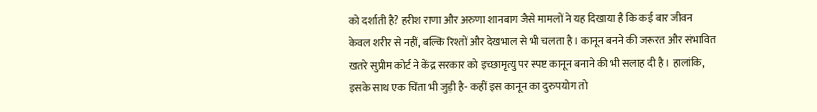को दर्शाती है? हरीश राणा और अरुणा शानबाग जैसे मामलों ने यह दिखाया है कि कई बार जीवन केवल शरीर से नहीं, बल्कि रिश्तों और देखभाल से भी चलता है। कानून बनने की जरूरत और संभावित खतरे सुप्रीम कोर्ट ने केंद्र सरकार को इच्छामृत्यु पर स्पष्ट कानून बनाने की भी सलाह दी है। हालांकि, इसके साथ एक चिंता भी जुड़ी है- कहीं इस कानून का दुरुपयोग तो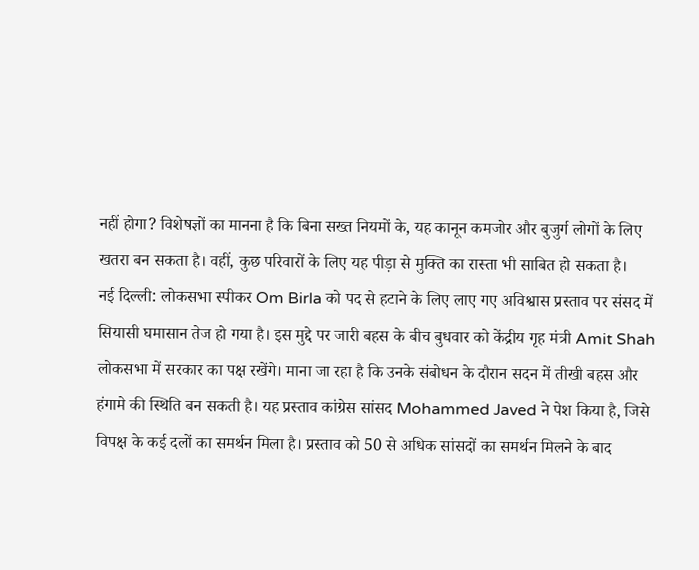नहीं होगा? विशेषज्ञों का मानना है कि बिना सख्त नियमों के, यह कानून कमजोर और बुजुर्ग लोगों के लिए खतरा बन सकता है। वहीं, कुछ परिवारों के लिए यह पीड़ा से मुक्ति का रास्ता भी साबित हो सकता है।
नई दिल्ली: लोकसभा स्पीकर Om Birla को पद से हटाने के लिए लाए गए अविश्वास प्रस्ताव पर संसद में सियासी घमासान तेज हो गया है। इस मुद्दे पर जारी बहस के बीच बुधवार को केंद्रीय गृह मंत्री Amit Shah लोकसभा में सरकार का पक्ष रखेंगे। माना जा रहा है कि उनके संबोधन के दौरान सदन में तीखी बहस और हंगामे की स्थिति बन सकती है। यह प्रस्ताव कांग्रेस सांसद Mohammed Javed ने पेश किया है, जिसे विपक्ष के कई दलों का समर्थन मिला है। प्रस्ताव को 50 से अधिक सांसदों का समर्थन मिलने के बाद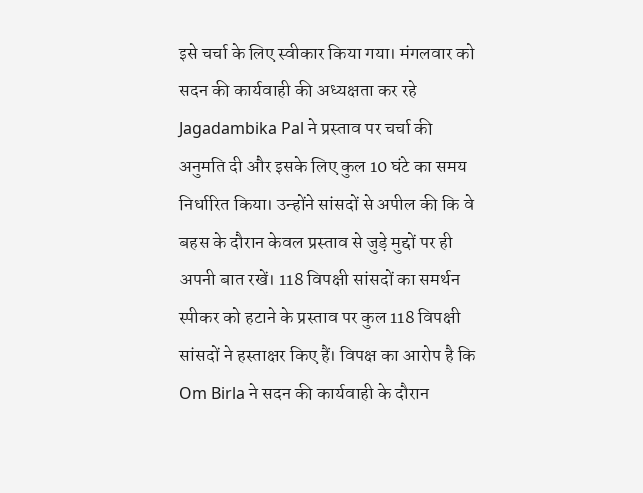इसे चर्चा के लिए स्वीकार किया गया। मंगलवार को सदन की कार्यवाही की अध्यक्षता कर रहे Jagadambika Pal ने प्रस्ताव पर चर्चा की अनुमति दी और इसके लिए कुल 10 घंटे का समय निर्धारित किया। उन्होंने सांसदों से अपील की कि वे बहस के दौरान केवल प्रस्ताव से जुड़े मुद्दों पर ही अपनी बात रखें। 118 विपक्षी सांसदों का समर्थन स्पीकर को हटाने के प्रस्ताव पर कुल 118 विपक्षी सांसदों ने हस्ताक्षर किए हैं। विपक्ष का आरोप है कि Om Birla ने सदन की कार्यवाही के दौरान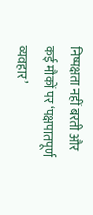निष्पक्षता नहीं बरती और कई मौकों पर ‘पक्षपातपूर्ण व्यवहार’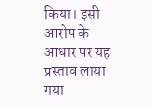किया। इसी आरोप के आधार पर यह प्रस्ताव लाया गया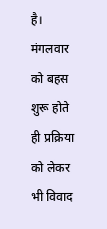है। मंगलवार को बहस शुरू होते ही प्रक्रिया को लेकर भी विवाद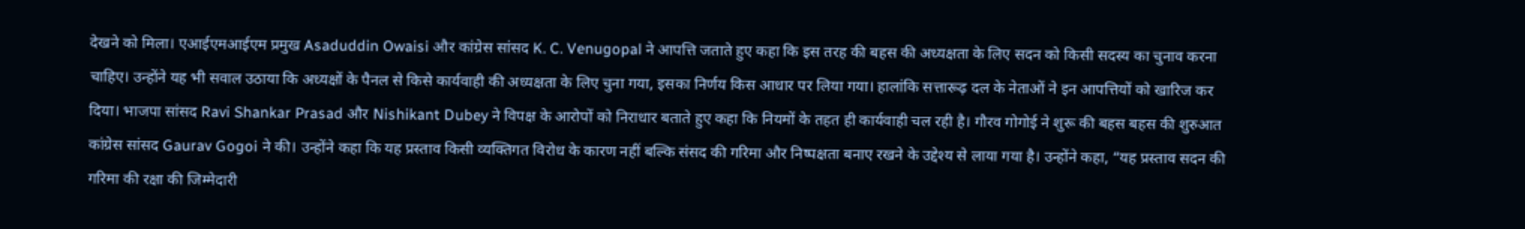देखने को मिला। एआईएमआईएम प्रमुख Asaduddin Owaisi और कांग्रेस सांसद K. C. Venugopal ने आपत्ति जताते हुए कहा कि इस तरह की बहस की अध्यक्षता के लिए सदन को किसी सदस्य का चुनाव करना चाहिए। उन्होंने यह भी सवाल उठाया कि अध्यक्षों के पैनल से किसे कार्यवाही की अध्यक्षता के लिए चुना गया, इसका निर्णय किस आधार पर लिया गया। हालांकि सत्तारूढ़ दल के नेताओं ने इन आपत्तियों को खारिज कर दिया। भाजपा सांसद Ravi Shankar Prasad और Nishikant Dubey ने विपक्ष के आरोपों को निराधार बताते हुए कहा कि नियमों के तहत ही कार्यवाही चल रही है। गौरव गोगोई ने शुरू की बहस बहस की शुरुआत कांग्रेस सांसद Gaurav Gogoi ने की। उन्होंने कहा कि यह प्रस्ताव किसी व्यक्तिगत विरोध के कारण नहीं बल्कि संसद की गरिमा और निष्पक्षता बनाए रखने के उद्देश्य से लाया गया है। उन्होंने कहा, “यह प्रस्ताव सदन की गरिमा की रक्षा की जिम्मेदारी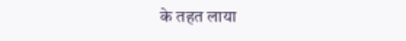के तहत लाया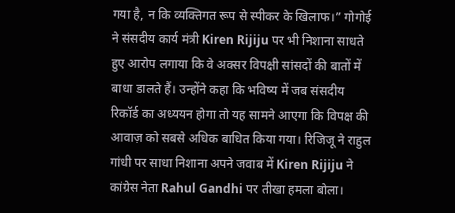गया है, न कि व्यक्तिगत रूप से स्पीकर के खिलाफ।” गोगोई ने संसदीय कार्य मंत्री Kiren Rijiju पर भी निशाना साधते हुए आरोप लगाया कि वे अक्सर विपक्षी सांसदों की बातों में बाधा डालते हैं। उन्होंने कहा कि भविष्य में जब संसदीय रिकॉर्ड का अध्ययन होगा तो यह सामने आएगा कि विपक्ष की आवाज़ को सबसे अधिक बाधित किया गया। रिजिजू ने राहुल गांधी पर साधा निशाना अपने जवाब में Kiren Rijiju ने कांग्रेस नेता Rahul Gandhi पर तीखा हमला बोला।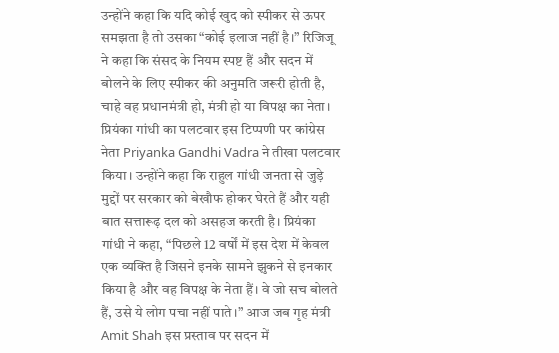उन्होंने कहा कि यदि कोई खुद को स्पीकर से ऊपर समझता है तो उसका “कोई इलाज नहीं है।” रिजिजू ने कहा कि संसद के नियम स्पष्ट हैं और सदन में बोलने के लिए स्पीकर की अनुमति जरूरी होती है, चाहे वह प्रधानमंत्री हो, मंत्री हो या विपक्ष का नेता। प्रियंका गांधी का पलटवार इस टिप्पणी पर कांग्रेस नेता Priyanka Gandhi Vadra ने तीखा पलटवार किया। उन्होंने कहा कि राहुल गांधी जनता से जुड़े मुद्दों पर सरकार को बेखौफ होकर घेरते हैं और यही बात सत्तारूढ़ दल को असहज करती है। प्रियंका गांधी ने कहा, “पिछले 12 वर्षों में इस देश में केवल एक व्यक्ति है जिसने इनके सामने झुकने से इनकार किया है और वह विपक्ष के नेता हैं। वे जो सच बोलते हैं, उसे ये लोग पचा नहीं पाते।” आज जब गृह मंत्री Amit Shah इस प्रस्ताव पर सदन में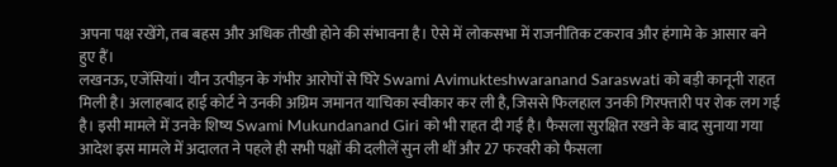अपना पक्ष रखेंगे, तब बहस और अधिक तीखी होने की संभावना है। ऐसे में लोकसभा में राजनीतिक टकराव और हंगामे के आसार बने हुए हैं।
लखनऊ, एजेंसियां। यौन उत्पीड़न के गंभीर आरोपों से घिरे Swami Avimukteshwaranand Saraswati को बड़ी कानूनी राहत मिली है। अलाहबाद हाई कोर्ट ने उनकी अग्रिम जमानत याचिका स्वीकार कर ली है, जिससे फिलहाल उनकी गिरफ्तारी पर रोक लग गई है। इसी मामले में उनके शिष्य Swami Mukundanand Giri को भी राहत दी गई है। फैसला सुरक्षित रखने के बाद सुनाया गया आदेश इस मामले में अदालत ने पहले ही सभी पक्षों की दलीलें सुन ली थीं और 27 फरवरी को फैसला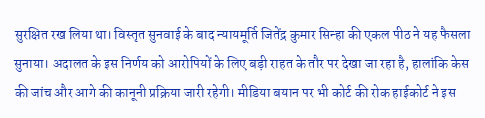सुरक्षित रख लिया था। विस्तृत सुनवाई के बाद न्यायमूर्ति जितेंद्र कुमार सिन्हा की एकल पीठ ने यह फैसला सुनाया। अदालत के इस निर्णय को आरोपियों के लिए बड़ी राहत के तौर पर देखा जा रहा है, हालांकि केस की जांच और आगे की कानूनी प्रक्रिया जारी रहेगी। मीडिया बयान पर भी कोर्ट की रोक हाईकोर्ट ने इस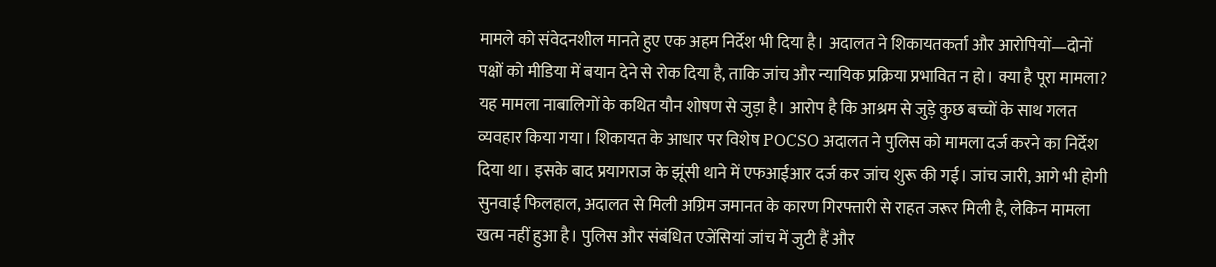मामले को संवेदनशील मानते हुए एक अहम निर्देश भी दिया है। अदालत ने शिकायतकर्ता और आरोपियों—दोनों पक्षों को मीडिया में बयान देने से रोक दिया है, ताकि जांच और न्यायिक प्रक्रिया प्रभावित न हो। क्या है पूरा मामला? यह मामला नाबालिगों के कथित यौन शोषण से जुड़ा है। आरोप है कि आश्रम से जुड़े कुछ बच्चों के साथ गलत व्यवहार किया गया। शिकायत के आधार पर विशेष POCSO अदालत ने पुलिस को मामला दर्ज करने का निर्देश दिया था। इसके बाद प्रयागराज के झूंसी थाने में एफआईआर दर्ज कर जांच शुरू की गई। जांच जारी, आगे भी होगी सुनवाई फिलहाल, अदालत से मिली अग्रिम जमानत के कारण गिरफ्तारी से राहत जरूर मिली है, लेकिन मामला खत्म नहीं हुआ है। पुलिस और संबंधित एजेंसियां जांच में जुटी हैं और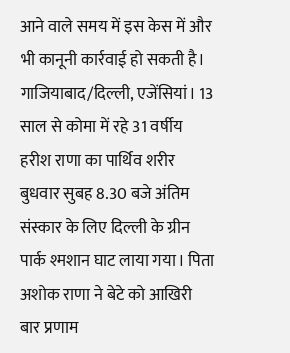आने वाले समय में इस केस में और भी कानूनी कार्रवाई हो सकती है।
गाजियाबाद/दिल्ली, एजेंसियां। 13 साल से कोमा में रहे 31 वर्षीय हरीश राणा का पार्थिव शरीर बुधवार सुबह 8.30 बजे अंतिम संस्कार के लिए दिल्ली के ग्रीन पार्क श्मशान घाट लाया गया। पिता अशोक राणा ने बेटे को आखिरी बार प्रणाम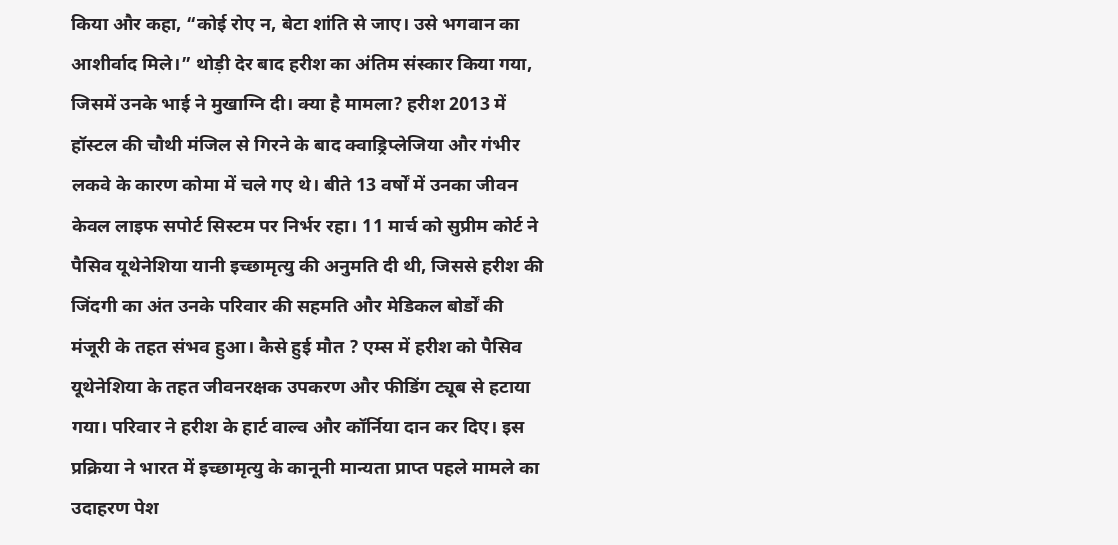किया और कहा, “कोई रोए न, बेटा शांति से जाए। उसे भगवान का आशीर्वाद मिले।” थोड़ी देर बाद हरीश का अंतिम संस्कार किया गया, जिसमें उनके भाई ने मुखाग्नि दी। क्या है मामला? हरीश 2013 में हॉस्टल की चौथी मंजिल से गिरने के बाद क्वाड्रिप्लेजिया और गंभीर लकवे के कारण कोमा में चले गए थे। बीते 13 वर्षों में उनका जीवन केवल लाइफ सपोर्ट सिस्टम पर निर्भर रहा। 11 मार्च को सुप्रीम कोर्ट ने पैसिव यूथेनेशिया यानी इच्छामृत्यु की अनुमति दी थी, जिससे हरीश की जिंदगी का अंत उनके परिवार की सहमति और मेडिकल बोर्डों की मंजूरी के तहत संभव हुआ। कैसे हुई मौत ? एम्स में हरीश को पैसिव यूथेनेशिया के तहत जीवनरक्षक उपकरण और फीडिंग ट्यूब से हटाया गया। परिवार ने हरीश के हार्ट वाल्व और कॉर्निया दान कर दिए। इस प्रक्रिया ने भारत में इच्छामृत्यु के कानूनी मान्यता प्राप्त पहले मामले का उदाहरण पेश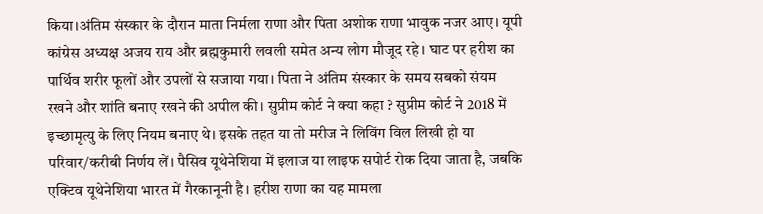किया।अंतिम संस्कार के दौरान माता निर्मला राणा और पिता अशोक राणा भावुक नजर आए। यूपी कांग्रेस अध्यक्ष अजय राय और ब्रह्मकुमारी लवली समेत अन्य लोग मौजूद रहे। घाट पर हरीश का पार्थिव शरीर फूलों और उपलों से सजाया गया। पिता ने अंतिम संस्कार के समय सबको संयम रखने और शांति बनाए रखने की अपील की। सुप्रीम कोर्ट ने क्या कहा ? सुप्रीम कोर्ट ने 2018 में इच्छामृत्यु के लिए नियम बनाए थे। इसके तहत या तो मरीज ने लिविंग विल लिखी हो या परिवार/करीबी निर्णय लें। पैसिव यूथेनेशिया में इलाज या लाइफ सपोर्ट रोक दिया जाता है, जबकि एक्टिव यूथेनेशिया भारत में गैरकानूनी है। हरीश राणा का यह मामला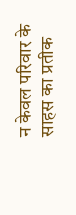न केवल परिवार के साहस का प्रतीक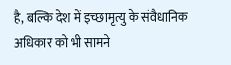है, बल्कि देश में इच्छामृत्यु के संवैधानिक अधिकार को भी सामने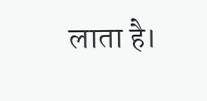लाता है।